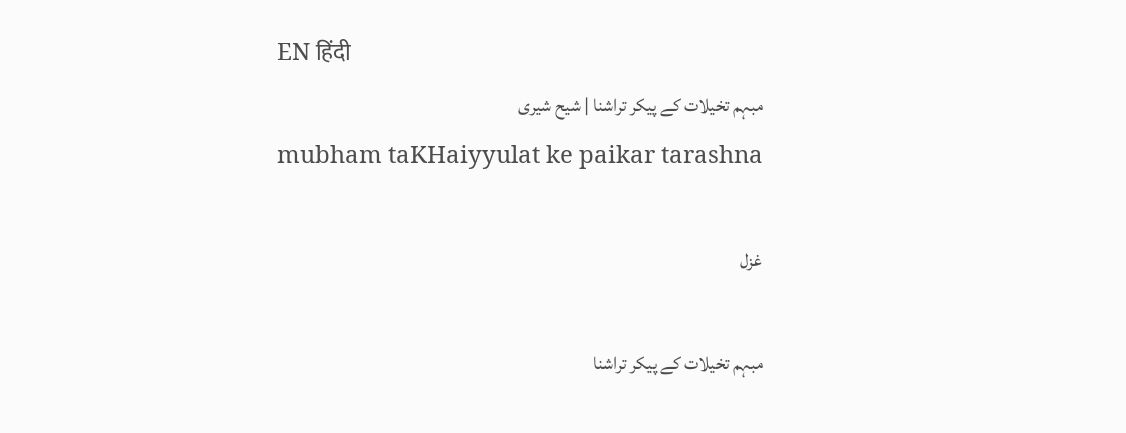EN हिंदी
مبہم تخیلات کے پیکر تراشنا | شیح شیری
mubham taKHaiyyulat ke paikar tarashna

غزل

مبہم تخیلات کے پیکر تراشنا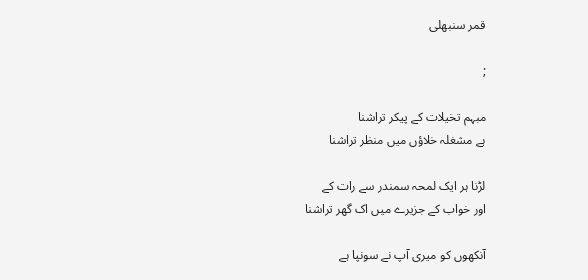قمر سنبھلی

;

مبہم تخیلات کے پیکر تراشنا
ہے مشغلہ خلاؤں میں منظر تراشنا

لڑنا ہر ایک لمحہ سمندر سے رات کے
اور خواب کے جزیرے میں اک گھر تراشنا

آنکھوں کو میری آپ نے سونپا ہے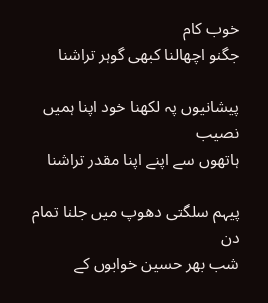خوب کام
جگنو اچھالنا کبھی گوہر تراشنا

پیشانیوں پہ لکھنا خود اپنا ہمیں نصیب
ہاتھوں سے اپنے اپنا مقدر تراشنا

پیہم سلگتی دھوپ میں جلنا تمام دن
شب بھر حسین خوابوں کے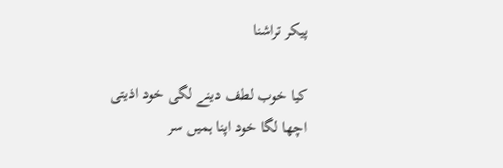پیکر تراشنا

کیا خوب لطف دینے لگی خود اذیتی
اچھا لگا خود اپنا ہمیں سر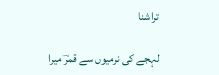تراشنا

لہجے کی نرمیوں سے قمرؔ میرا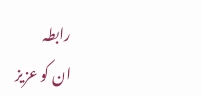رابطہ
ان کو عزیز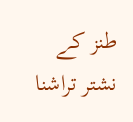طنز کے نشتر تراشنا